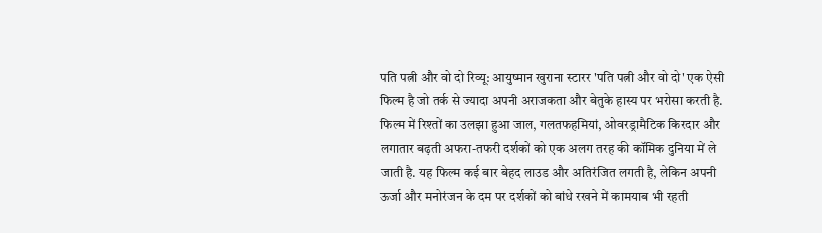पति पत्नी और वो दो रिव्यू: आयुष्मान खुराना स्टारर 'पति पत्नी और वो दो' एक ऐसी फिल्म है जो तर्क से ज्यादा अपनी अराजकता और बेतुके हास्य पर भरोसा करती है. फिल्म में रिश्तों का उलझा हुआ जाल, गलतफहमियां, ओवरड्रामैटिक किरदार और लगातार बढ़ती अफरा-तफरी दर्शकों को एक अलग तरह की कॉमिक दुनिया में ले जाती है. यह फिल्म कई बार बेहद लाउड और अतिरंजित लगती है, लेकिन अपनी ऊर्जा और मनोरंजन के दम पर दर्शकों को बांधे रखने में कामयाब भी रहती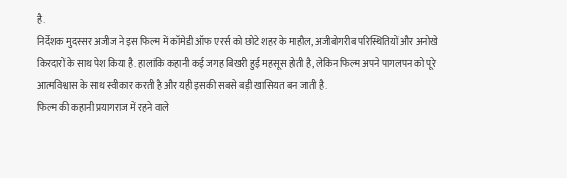है.
निर्देशक मुदस्सर अजीज ने इस फिल्म में कॉमेडी ऑफ एरर्स को छोटे शहर के माहौल, अजीबोगरीब परिस्थितियों और अनोखे किरदारों के साथ पेश किया है. हालांकि कहानी कई जगह बिखरी हुई महसूस होती है, लेकिन फिल्म अपने पागलपन को पूरे आत्मविश्वास के साथ स्वीकार करती है और यही इसकी सबसे बड़ी खासियत बन जाती है.
फिल्म की कहानी प्रयागराज में रहने वाले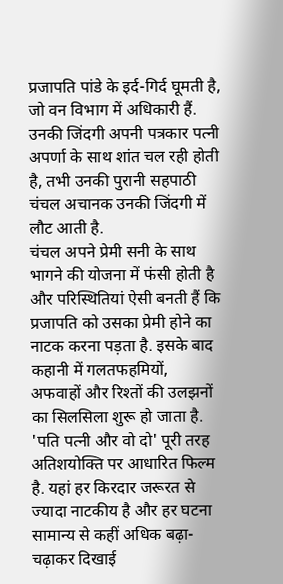प्रजापति पांडे के इर्द-गिर्द घूमती है, जो वन विभाग में अधिकारी हैं. उनकी जिंदगी अपनी पत्रकार पत्नी अपर्णा के साथ शांत चल रही होती है, तभी उनकी पुरानी सहपाठी चंचल अचानक उनकी जिंदगी में लौट आती है.
चंचल अपने प्रेमी सनी के साथ भागने की योजना में फंसी होती है और परिस्थितियां ऐसी बनती हैं कि प्रजापति को उसका प्रेमी होने का नाटक करना पड़ता है. इसके बाद कहानी में गलतफहमियों, अफवाहों और रिश्तों की उलझनों का सिलसिला शुरू हो जाता है.
'पति पत्नी और वो दो' पूरी तरह अतिशयोक्ति पर आधारित फिल्म है. यहां हर किरदार जरूरत से ज्यादा नाटकीय है और हर घटना सामान्य से कहीं अधिक बढ़ा-चढ़ाकर दिखाई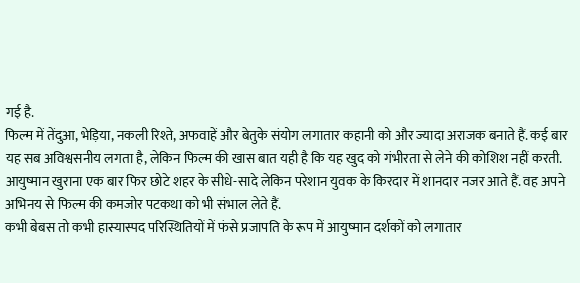गई है.
फिल्म में तेंदुआ, भेड़िया, नकली रिश्ते, अफवाहें और बेतुके संयोग लगातार कहानी को और ज्यादा अराजक बनाते हैं. कई बार यह सब अविश्वसनीय लगता है, लेकिन फिल्म की खास बात यही है कि यह खुद को गंभीरता से लेने की कोशिश नहीं करती.
आयुष्मान खुराना एक बार फिर छोटे शहर के सीधे-सादे लेकिन परेशान युवक के किरदार में शानदार नजर आते हैं. वह अपने अभिनय से फिल्म की कमजोर पटकथा को भी संभाल लेते हैं.
कभी बेबस तो कभी हास्यास्पद परिस्थितियों में फंसे प्रजापति के रूप में आयुष्मान दर्शकों को लगातार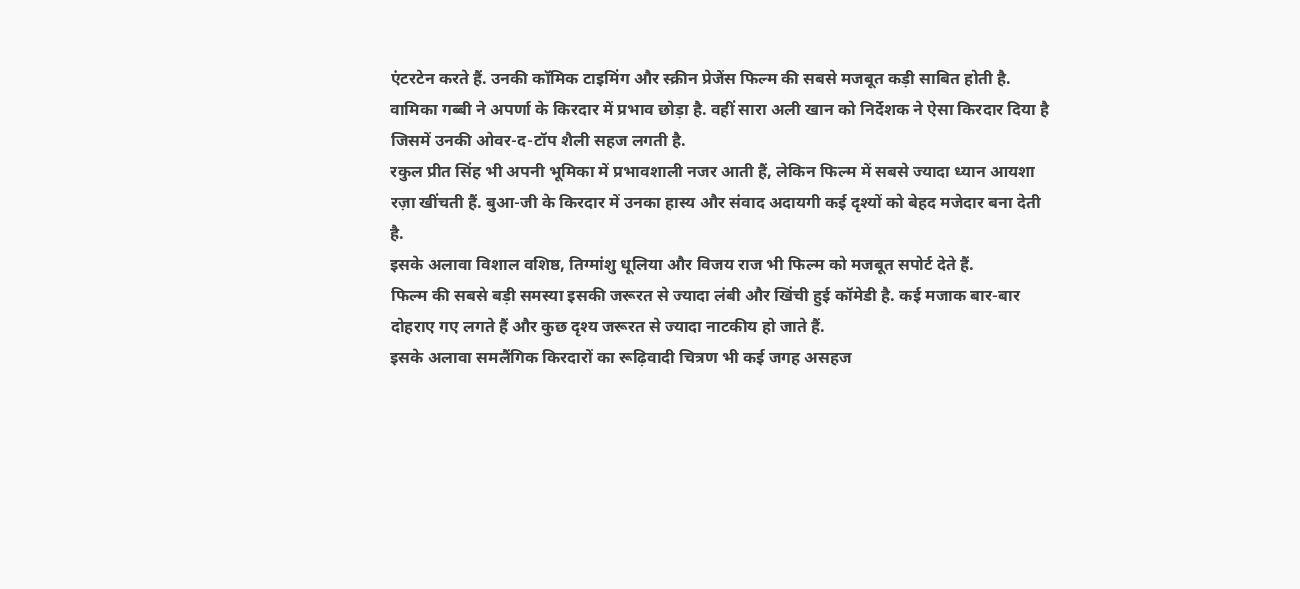एंटरटेन करते हैं. उनकी कॉमिक टाइमिंग और स्क्रीन प्रेजेंस फिल्म की सबसे मजबूत कड़ी साबित होती है.
वामिका गब्बी ने अपर्णा के किरदार में प्रभाव छोड़ा है. वहीं सारा अली खान को निर्देशक ने ऐसा किरदार दिया है जिसमें उनकी ओवर-द-टॉप शैली सहज लगती है.
रकुल प्रीत सिंह भी अपनी भूमिका में प्रभावशाली नजर आती हैं, लेकिन फिल्म में सबसे ज्यादा ध्यान आयशा रज़ा खींचती हैं. बुआ-जी के किरदार में उनका हास्य और संवाद अदायगी कई दृश्यों को बेहद मजेदार बना देती है.
इसके अलावा विशाल वशिष्ठ, तिग्मांशु धूलिया और विजय राज भी फिल्म को मजबूत सपोर्ट देते हैं.
फिल्म की सबसे बड़ी समस्या इसकी जरूरत से ज्यादा लंबी और खिंची हुई कॉमेडी है. कई मजाक बार-बार दोहराए गए लगते हैं और कुछ दृश्य जरूरत से ज्यादा नाटकीय हो जाते हैं.
इसके अलावा समलैंगिक किरदारों का रूढ़िवादी चित्रण भी कई जगह असहज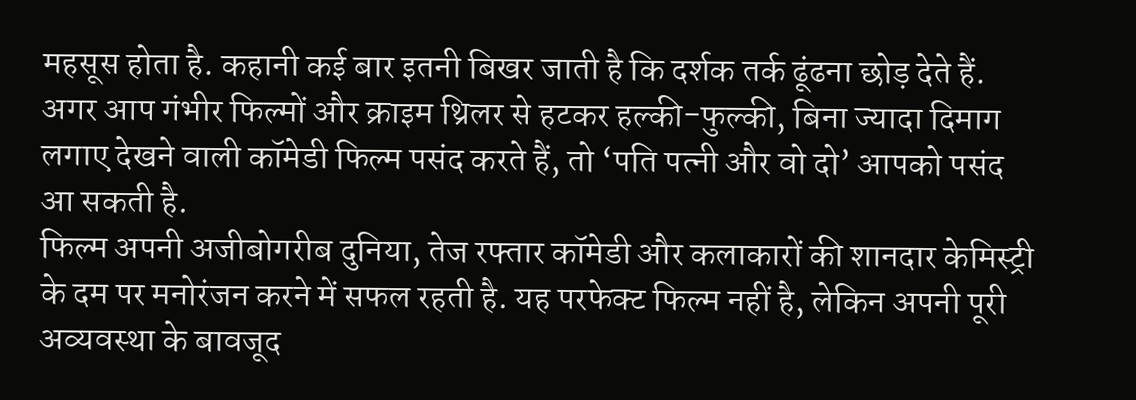महसूस होता है. कहानी कई बार इतनी बिखर जाती है कि दर्शक तर्क ढूंढना छोड़ देते हैं.
अगर आप गंभीर फिल्मों और क्राइम थ्रिलर से हटकर हल्की-फुल्की, बिना ज्यादा दिमाग लगाए देखने वाली कॉमेडी फिल्म पसंद करते हैं, तो ‘पति पत्नी और वो दो’ आपको पसंद आ सकती है.
फिल्म अपनी अजीबोगरीब दुनिया, तेज रफ्तार कॉमेडी और कलाकारों की शानदार केमिस्ट्री के दम पर मनोरंजन करने में सफल रहती है. यह परफेक्ट फिल्म नहीं है, लेकिन अपनी पूरी अव्यवस्था के बावजूद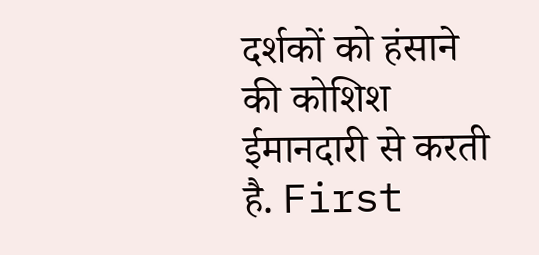दर्शकों को हंसाने की कोशिश ईमानदारी से करती है. First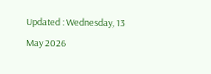Updated : Wednesday, 13 May 2026